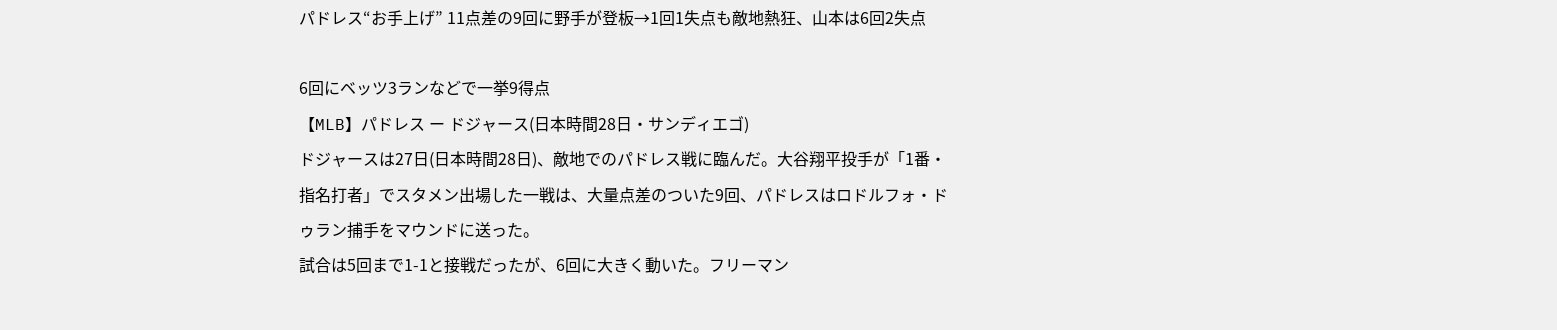パドレス“お手上げ” 11点差の9回に野手が登板→1回1失点も敵地熱狂、山本は6回2失点

6回にベッツ3ランなどで一挙9得点
【MLB】パドレス ー ドジャース(日本時間28日・サンディエゴ)
ドジャースは27日(日本時間28日)、敵地でのパドレス戦に臨んだ。大谷翔平投手が「1番・指名打者」でスタメン出場した一戦は、大量点差のついた9回、パドレスはロドルフォ・ドゥラン捕手をマウンドに送った。
試合は5回まで1-1と接戦だったが、6回に大きく動いた。フリーマン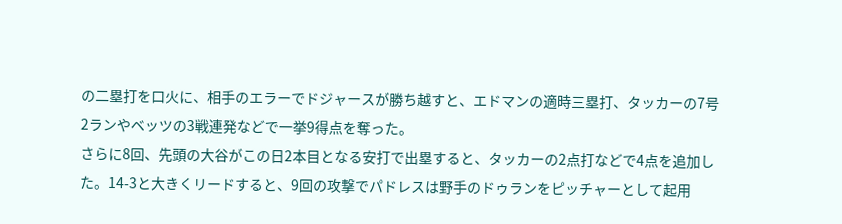の二塁打を口火に、相手のエラーでドジャースが勝ち越すと、エドマンの適時三塁打、タッカーの7号2ランやベッツの3戦連発などで一挙9得点を奪った。
さらに8回、先頭の大谷がこの日2本目となる安打で出塁すると、タッカーの2点打などで4点を追加した。14-3と大きくリードすると、9回の攻撃でパドレスは野手のドゥランをピッチャーとして起用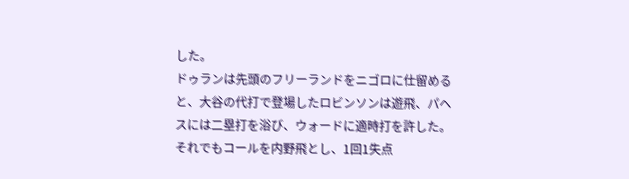した。
ドゥランは先頭のフリーランドをニゴロに仕留めると、大谷の代打で登場したロビンソンは遊飛、パヘスには二塁打を浴び、ウォードに適時打を許した。それでもコールを内野飛とし、1回1失点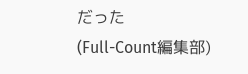だった
(Full-Count編集部)